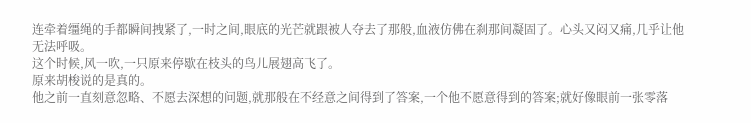连牵着缰绳的手都瞬间拽紧了,一时之间,眼底的光芒就跟被人夺去了那般,血液仿佛在刹那间凝固了。心头又闷又痛,几乎让他无法呼吸。
这个时候,风一吹,一只原来停歇在枝头的鸟儿展翅高飞了。
原来胡梭说的是真的。
他之前一直刻意忽略、不愿去深想的问题,就那般在不经意之间得到了答案,一个他不愿意得到的答案;就好像眼前一张零落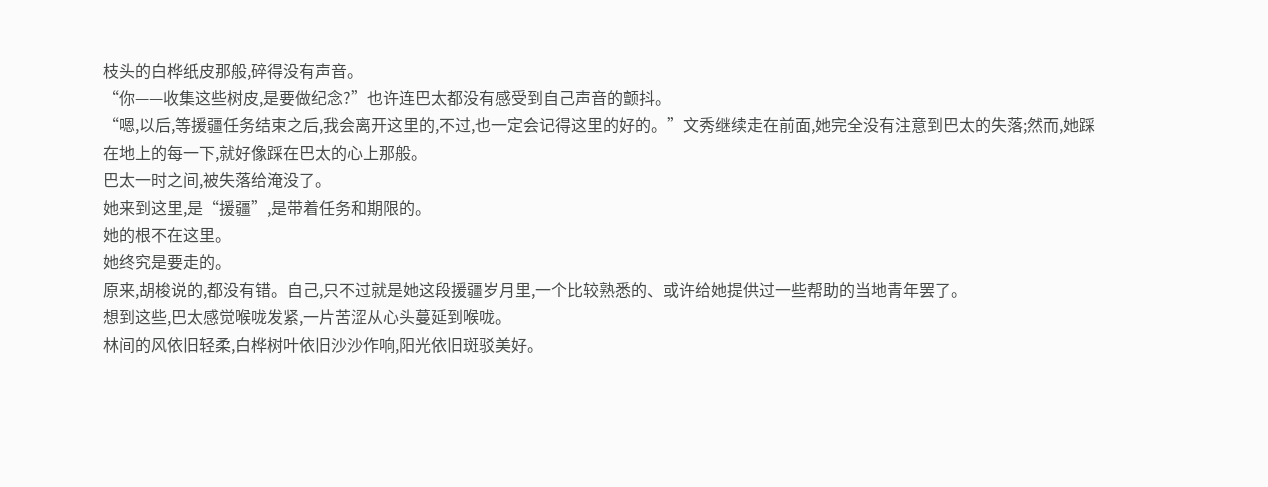枝头的白桦纸皮那般,碎得没有声音。
“你——收集这些树皮,是要做纪念?”也许连巴太都没有感受到自己声音的颤抖。
“嗯,以后,等援疆任务结束之后,我会离开这里的,不过,也一定会记得这里的好的。”文秀继续走在前面,她完全没有注意到巴太的失落;然而,她踩在地上的每一下,就好像踩在巴太的心上那般。
巴太一时之间,被失落给淹没了。
她来到这里,是“援疆”,是带着任务和期限的。
她的根不在这里。
她终究是要走的。
原来,胡梭说的,都没有错。自己,只不过就是她这段援疆岁月里,一个比较熟悉的、或许给她提供过一些帮助的当地青年罢了。
想到这些,巴太感觉喉咙发紧,一片苦涩从心头蔓延到喉咙。
林间的风依旧轻柔,白桦树叶依旧沙沙作响,阳光依旧斑驳美好。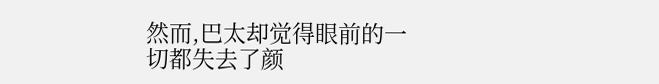然而,巴太却觉得眼前的一切都失去了颜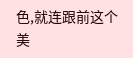色,就连跟前这个美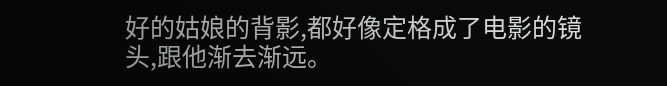好的姑娘的背影,都好像定格成了电影的镜头,跟他渐去渐远。